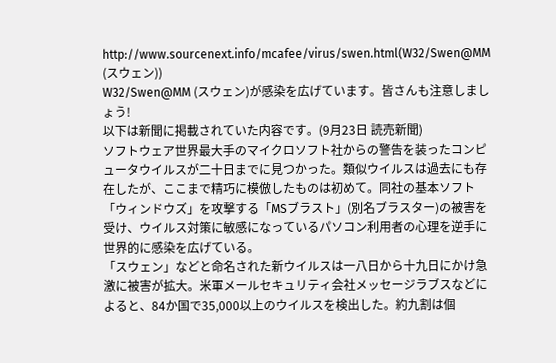http://www.sourcenext.info/mcafee/virus/swen.html(W32/Swen@MM (スウェン))
W32/Swen@MM (スウェン)が感染を広げています。皆さんも注意しましょう!
以下は新聞に掲載されていた内容です。(9月23日 読売新聞)
ソフトウェア世界最大手のマイクロソフト社からの警告を装ったコンピュータウイルスが二十日までに見つかった。類似ウイルスは過去にも存在したが、ここまで精巧に模倣したものは初めて。同社の基本ソフト「ウィンドウズ」を攻撃する「MSブラスト」(別名ブラスター)の被害を受け、ウイルス対策に敏感になっているパソコン利用者の心理を逆手に世界的に感染を広げている。
「スウェン」などと命名された新ウイルスは一八日から十九日にかけ急激に被害が拡大。米軍メールセキュリティ会社メッセージラブスなどによると、84か国で35,000以上のウイルスを検出した。約九割は個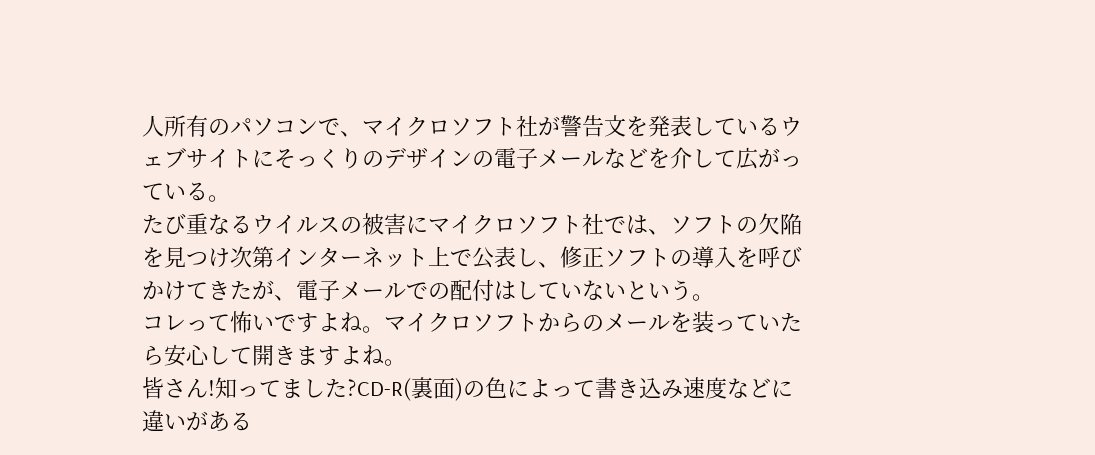人所有のパソコンで、マイクロソフト社が警告文を発表しているウェブサイトにそっくりのデザインの電子メールなどを介して広がっている。
たび重なるウイルスの被害にマイクロソフト社では、ソフトの欠陥を見つけ次第インターネット上で公表し、修正ソフトの導入を呼びかけてきたが、電子メールでの配付はしていないという。
コレって怖いですよね。マイクロソフトからのメールを装っていたら安心して開きますよね。
皆さん!知ってました?CD-R(裏面)の色によって書き込み速度などに違いがある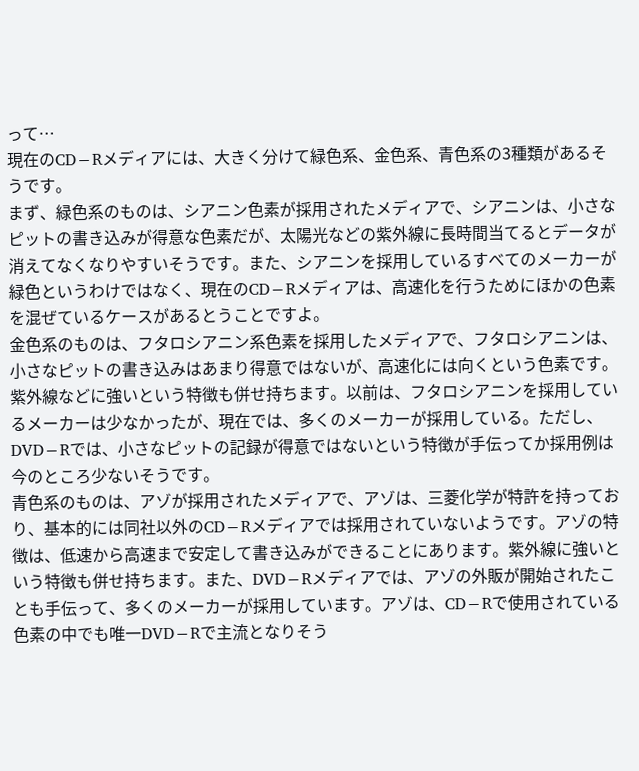って…
現在のCD−Rメディアには、大きく分けて緑色系、金色系、青色系の3種類があるそうです。
まず、緑色系のものは、シアニン色素が採用されたメディアで、シアニンは、小さなピットの書き込みが得意な色素だが、太陽光などの紫外線に長時間当てるとデータが消えてなくなりやすいそうです。また、シアニンを採用しているすべてのメーカーが緑色というわけではなく、現在のCD−Rメディアは、高速化を行うためにほかの色素を混ぜているケースがあるとうことですよ。
金色系のものは、フタロシアニン系色素を採用したメディアで、フタロシアニンは、小さなピットの書き込みはあまり得意ではないが、高速化には向くという色素です。紫外線などに強いという特徴も併せ持ちます。以前は、フタロシアニンを採用しているメーカーは少なかったが、現在では、多くのメーカーが採用している。ただし、DVD−Rでは、小さなピットの記録が得意ではないという特徴が手伝ってか採用例は今のところ少ないそうです。
青色系のものは、アゾが採用されたメディアで、アゾは、三菱化学が特許を持っており、基本的には同社以外のCD−Rメディアでは採用されていないようです。アゾの特徴は、低速から高速まで安定して書き込みができることにあります。紫外線に強いという特徴も併せ持ちます。また、DVD−Rメディアでは、アゾの外販が開始されたことも手伝って、多くのメーカーが採用しています。アゾは、CD−Rで使用されている色素の中でも唯一DVD−Rで主流となりそう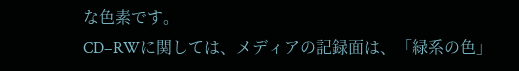な色素です。
CD−RWに関しては、メディアの記録面は、「緑系の色」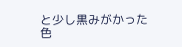と少し黒みがかった色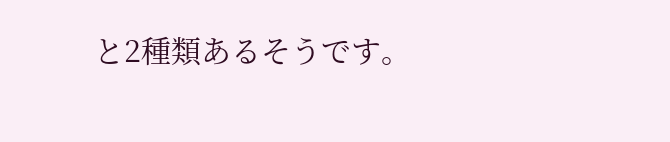と2種類あるそうです。